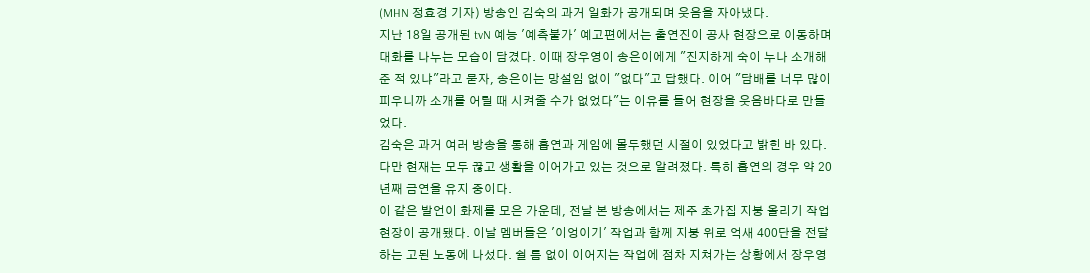(MHN 정효경 기자) 방송인 김숙의 과거 일화가 공개되며 웃음을 자아냈다.
지난 18일 공개된 tvN 예능 '예측불가' 예고편에서는 출연진이 공사 현장으로 이동하며 대화를 나누는 모습이 담겼다. 이때 장우영이 송은이에게 "진지하게 숙이 누나 소개해준 적 있냐"라고 묻자, 송은이는 망설임 없이 "없다"고 답했다. 이어 "담배를 너무 많이 피우니까 소개를 어릴 때 시켜줄 수가 없었다"는 이유를 들어 현장을 웃음바다로 만들었다.
김숙은 과거 여러 방송을 통해 흡연과 게임에 몰두했던 시절이 있었다고 밝힌 바 있다. 다만 현재는 모두 끊고 생활을 이어가고 있는 것으로 알려졌다. 특히 흡연의 경우 약 20년째 금연을 유지 중이다.
이 같은 발언이 화제를 모은 가운데, 전날 본 방송에서는 제주 초가집 지붕 올리기 작업 현장이 공개됐다. 이날 멤버들은 '이엉이기' 작업과 함께 지붕 위로 억새 400단을 전달하는 고된 노동에 나섰다. 쉴 틈 없이 이어지는 작업에 점차 지쳐가는 상황에서 장우영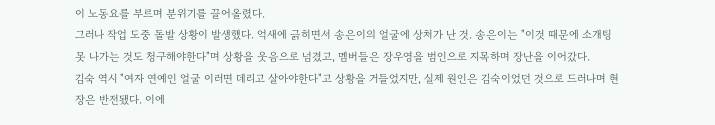이 노동요를 부르며 분위기를 끌어올렸다.
그러나 작업 도중 돌발 상황이 발생했다. 억새에 긁히면서 송은이의 얼굴에 상처가 난 것. 송은이는 "이것 때문에 소개팅 못 나가는 것도 청구해야한다"며 상황을 웃음으로 넘겼고, 멤버들은 장우영을 범인으로 지목하며 장난을 이어갔다.
김숙 역시 "여자 연예인 얼굴 이러면 데리고 살아야한다"고 상황을 거들었지만, 실제 원인은 김숙이었던 것으로 드러나며 현장은 반전됐다. 이에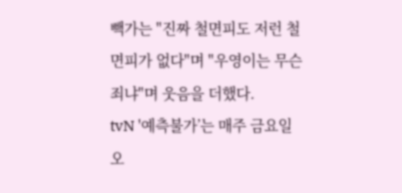빽가는 "진짜 철면피도 저런 철면피가 없다"며 "우영이는 무슨 죄냐"며 웃음을 더했다.
tvN '예측불가’는 매주 금요일 오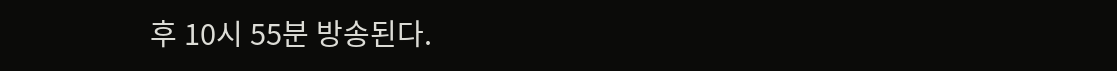후 10시 55분 방송된다.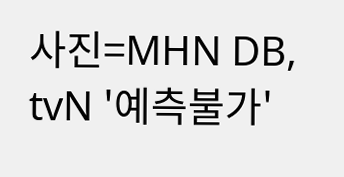사진=MHN DB, tvN '예측불가'